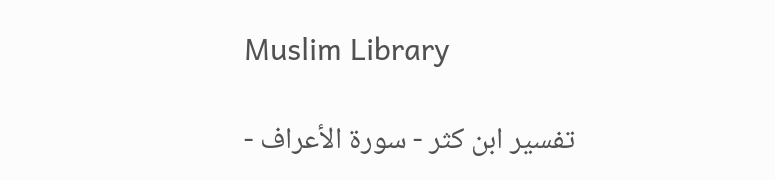Muslim Library

تفسير ابن كثر - سورة الأعراف -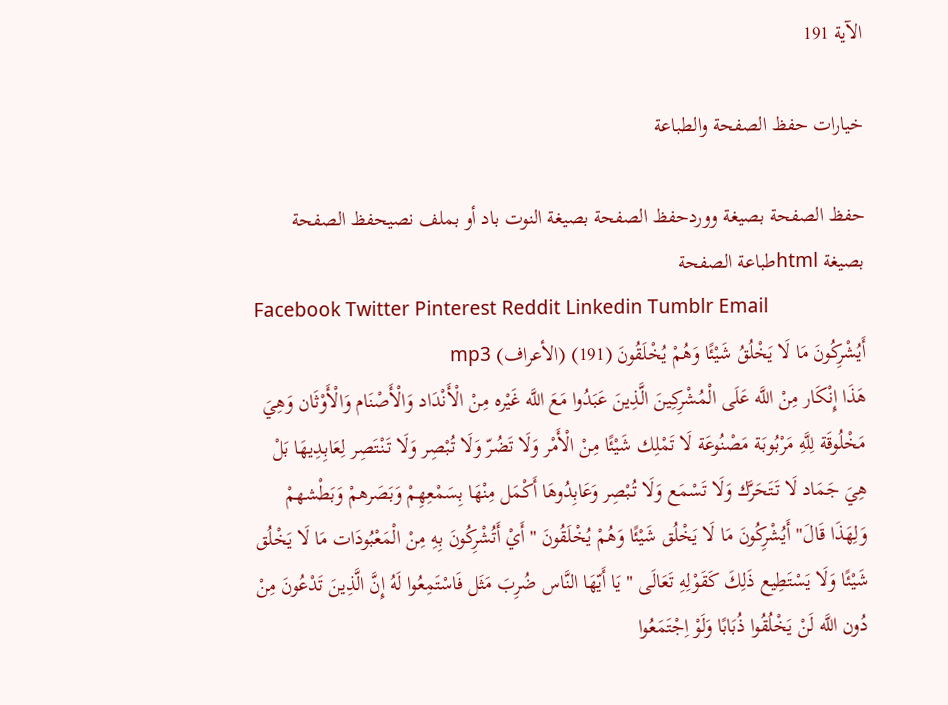الآية 191

خيارات حفظ الصفحة والطباعة

حفظ الصفحة بصيغة ووردحفظ الصفحة بصيغة النوت باد أو بملف نصيحفظ الصفحة بصيغة htmlطباعة الصفحة
Facebook Twitter Pinterest Reddit Linkedin Tumblr Email
أَيُشْرِكُونَ مَا لَا يَخْلُقُ شَيْئًا وَهُمْ يُخْلَقُونَ (191) (الأعراف) mp3
هَذَا إِنْكَار مِنْ اللَّه عَلَى الْمُشْرِكِينَ الَّذِينَ عَبَدُوا مَعَ اللَّه غَيْره مِنْ الْأَنْدَاد وَالْأَصْنَام وَالْأَوْثَان وَهِيَ مَخْلُوقَة لِلَّهِ مَرْبُوبَة مَصْنُوعَة لَا تَمْلِك شَيْئًا مِنْ الْأَمْر وَلَا تَضُرّ وَلَا تُبْصِر وَلَا تَنْتَصِر لِعَابِدِيهَا بَلْ هِيَ جَمَاد لَا تَتَحَرَّك وَلَا تَسْمَع وَلَا تُبْصِر وَعَابِدُوهَا أَكْمَل مِنْهَا بِسَمْعِهِمْ وَبَصَرهمْ وَبَطْشهمْ وَلِهَذَا قَالَ" أَيُشْرِكُونَ مَا لَا يَخْلُق شَيْئًا وَهُمْ يُخْلَقُونَ " أَيْ أَتُشْرِكُونَ بِهِ مِنْ الْمَعْبُودَات مَا لَا يَخْلُق شَيْئًا وَلَا يَسْتَطِيع ذَلِكَ كَقَوْلِهِ تَعَالَى " يَا أَيّهَا النَّاس ضُرِبَ مَثَل فَاسْتَمِعُوا لَهُ إِنَّ الَّذِينَ تَدْعُونَ مِنْ دُون اللَّه لَنْ يَخْلُقُوا ذُبَابًا وَلَوْ اِجْتَمَعُوا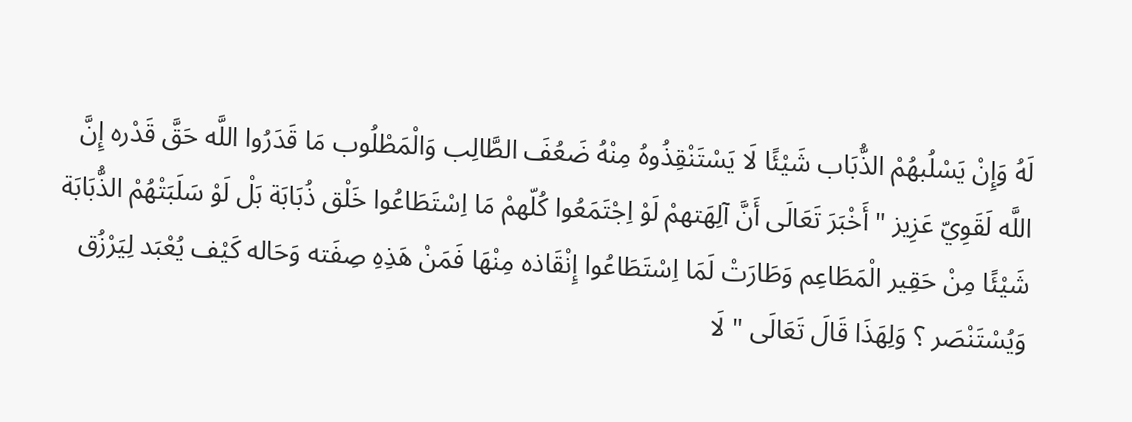لَهُ وَإِنْ يَسْلُبهُمْ الذُّبَاب شَيْئًا لَا يَسْتَنْقِذُوهُ مِنْهُ ضَعُفَ الطَّالِب وَالْمَطْلُوب مَا قَدَرُوا اللَّه حَقَّ قَدْره إِنَّ اللَّه لَقَوِيّ عَزِيز " أَخْبَرَ تَعَالَى أَنَّ آلِهَتهمْ لَوْ اِجْتَمَعُوا كُلّهمْ مَا اِسْتَطَاعُوا خَلْق ذُبَابَة بَلْ لَوْ سَلَبَتْهُمْ الذُّبَابَة شَيْئًا مِنْ حَقِير الْمَطَاعِم وَطَارَتْ لَمَا اِسْتَطَاعُوا إِنْقَاذه مِنْهَا فَمَنْ هَذِهِ صِفَته وَحَاله كَيْف يُعْبَد لِيَرْزُق وَيُسْتَنْصَر ؟ وَلِهَذَا قَالَ تَعَالَى " لَا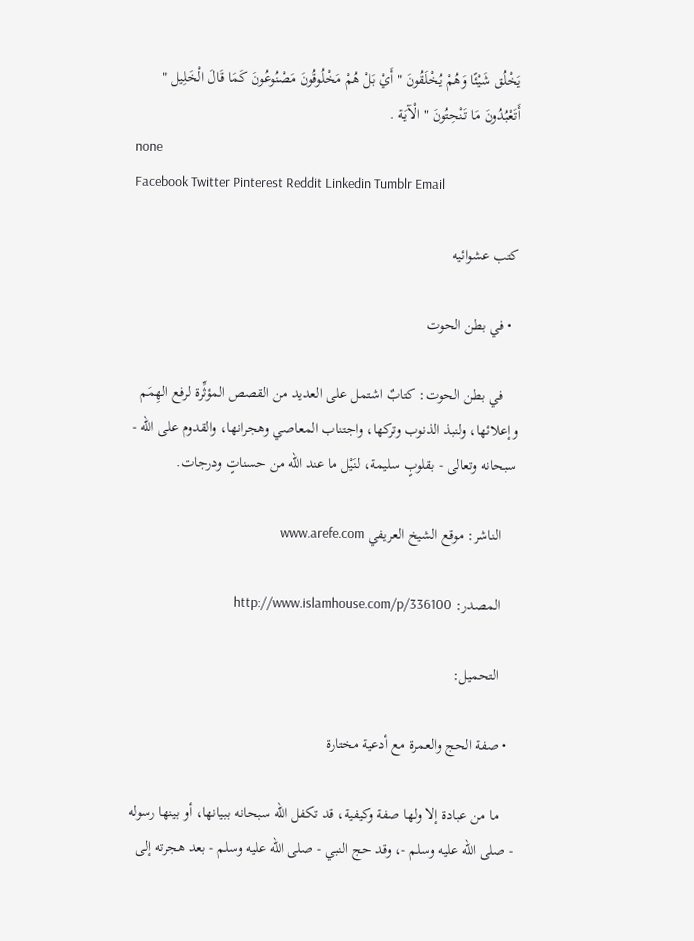يَخْلُق شَيْئًا وَهُمْ يُخْلَقُونَ " أَيْ بَلْ هُمْ مَخْلُوقُونَ مَصْنُوعُونَ كَمَا قَالَ الْخَلِيل " أَتَعْبُدُونَ مَا تَنْحِتُونَ " الْآيَة .
none
Facebook Twitter Pinterest Reddit Linkedin Tumblr Email

كتب عشوائيه

  • في بطن الحوت

    في بطن الحوت: كتابٌ اشتمل على العديد من القصص المؤثِّرة لرفع الهِمَم وإعلائها، ولنبذ الذنوب وتركها، واجتناب المعاصي وهجرانها، والقدوم على الله - سبحانه وتعالى - بقلوبٍ سليمة، لنَيْل ما عند الله من حسناتٍ ودرجات.

    الناشر: موقع الشيخ العريفي www.arefe.com

    المصدر: http://www.islamhouse.com/p/336100

    التحميل:

  • صفة الحج والعمرة مع أدعية مختارة

    ما من عبادة إلا ولها صفة وكيفية، قد تكفل الله سبحانه ببيانها، أو بينها رسوله - صلى الله عليه وسلم -، وقد حج النبي - صلى الله عليه وسلم - بعد هجرته إلى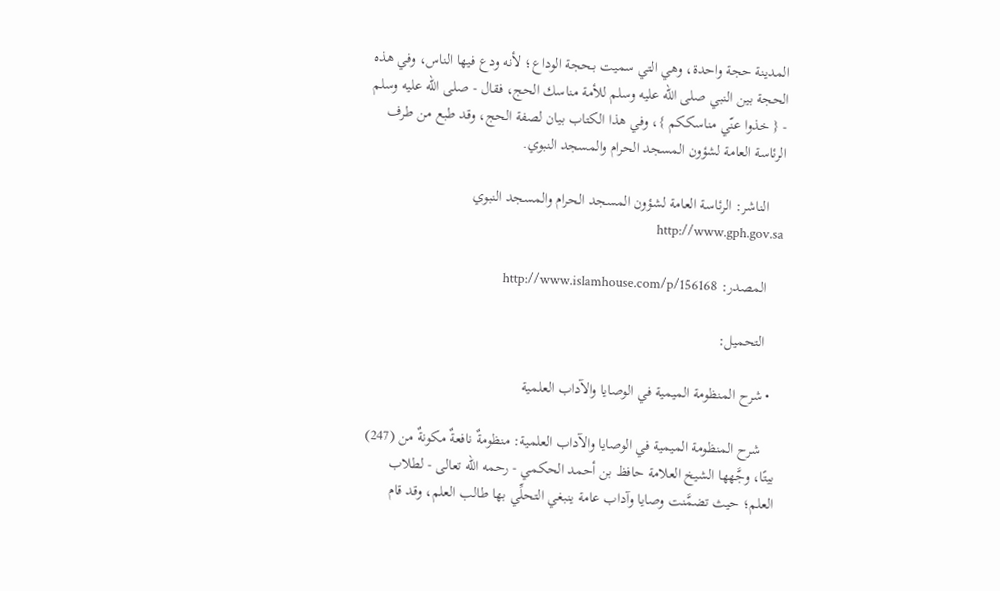المدينة حجة واحدة، وهي التي سميت بـحجة الوداع؛ لأنه ودع فيها الناس، وفي هذه الحجة بين النبي صلى الله عليه وسلم للأمة مناسك الحج، فقال - صلى الله عليه وسلم - { خذوا عنّي مناسككم }، وفي هذا الكتاب بيان لصفة الحج، وقد طبع من طرف الرئاسة العامة لشؤون المسجد الحرام والمسجد النبوي.

    الناشر: الرئاسة العامة لشؤون المسجد الحرام والمسجد النبوي http://www.gph.gov.sa

    المصدر: http://www.islamhouse.com/p/156168

    التحميل:

  • شرح المنظومة الميمية في الوصايا والآداب العلمية

    شرح المنظومة الميمية في الوصايا والآداب العلمية: منظومةٌ نافعةٌ مكونةٌ من (247) بيتًا، وجَّهها الشيخ العلامة حافظ بن أحمد الحكمي - رحمه الله تعالى - لطلاب العلم؛ حيث تضمَّنت وصايا وآداب عامة ينبغي التحلِّي بها طالب العلم، وقد قام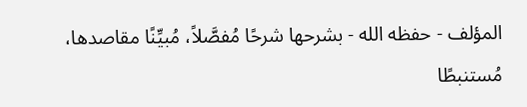المؤلف - حفظه الله - بشرحها شرحًا مُفصَّلاً، مُبيِّنًا مقاصدها، مُستنبطًا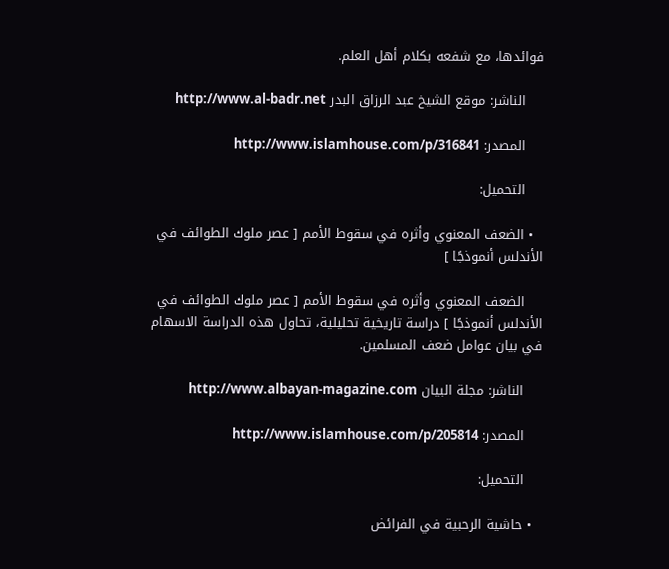فوائدها، مع شفعه بكلام أهل العلم.

    الناشر: موقع الشيخ عبد الرزاق البدر http://www.al-badr.net

    المصدر: http://www.islamhouse.com/p/316841

    التحميل:

  • الضعف المعنوي وأثره في سقوط الأمم [ عصر ملوك الطوائف في الأندلس أنموذجًا ]

    الضعف المعنوي وأثره في سقوط الأمم [ عصر ملوك الطوائف في الأندلس أنموذجًا ] دراسة تاريخية تحليلية، تحاول هذه الدراسة الاسهام في بيان عوامل ضعف المسلمين.

    الناشر: مجلة البيان http://www.albayan-magazine.com

    المصدر: http://www.islamhouse.com/p/205814

    التحميل:

  • حاشية الرحبية في الفرائض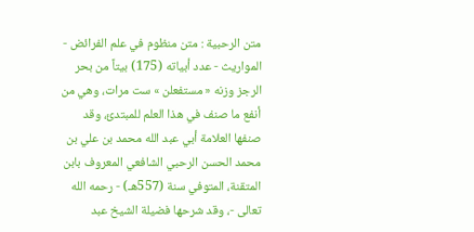متن الرحبية : متن منظوم في علم الفرائض - المواريث - عدد أبياته (175) بيتاً من بحر الرجز وزنه « مستفعلن » ست مرات، وهي من أنفع ما صنف في هذا العلم للمبتدئ، وقد صنفها العلامة أبي عبد الله محمد بن علي بن محمد الحسن الرحبي الشافعي المعروف بابن المتقنة، المتوفي سنة (557هـ) - رحمه الله تعالى -، وقد شرحها فضيلة الشيخ عبد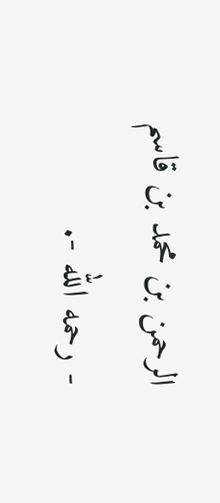الرحمن بن محمد بن قاسم - رحمه الله -.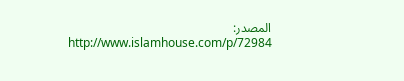المصدر: http://www.islamhouse.com/p/72984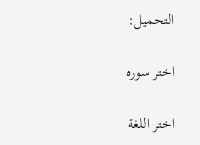التحميل:

اختر سوره

اختر اللغة